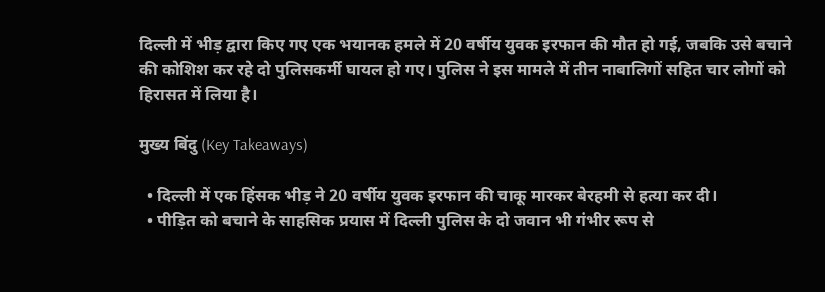दिल्ली में भीड़ द्वारा किए गए एक भयानक हमले में 20 वर्षीय युवक इरफान की मौत हो गई, जबकि उसे बचाने की कोशिश कर रहे दो पुलिसकर्मी घायल हो गए। पुलिस ने इस मामले में तीन नाबालिगों सहित चार लोगों को हिरासत में लिया है।

मुख्य बिंदु (Key Takeaways)

  • दिल्ली में एक हिंसक भीड़ ने 20 वर्षीय युवक इरफान की चाकू मारकर बेरहमी से हत्या कर दी।
  • पीड़ित को बचाने के साहसिक प्रयास में दिल्ली पुलिस के दो जवान भी गंभीर रूप से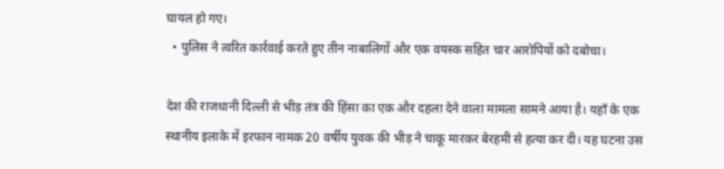घायल हो गए।
  • पुलिस ने त्वरित कार्रवाई करते हुए तीन नाबालिगों और एक वयस्क सहित चार आरोपियों को दबोचा।

देश की राजधानी दिल्ली से भीड़ तंत्र की हिंसा का एक और दहला देने वाला मामला सामने आया है। यहाँ के एक स्थानीय इलाके में इरफान नामक 20 वर्षीय युवक की भीड़ ने चाकू मारकर बेरहमी से हत्या कर दी। यह घटना उस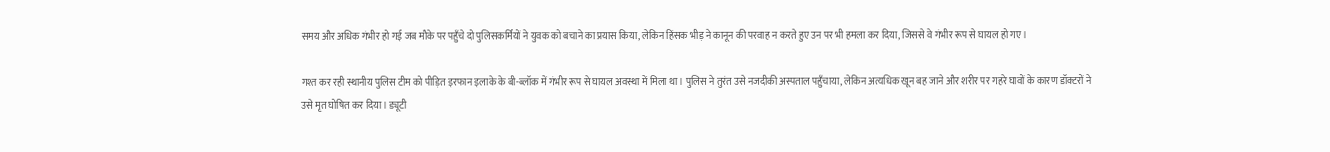समय और अधिक गंभीर हो गई जब मौके पर पहुँचे दो पुलिसकर्मियों ने युवक को बचाने का प्रयास किया, लेकिन हिंसक भीड़ ने कानून की परवाह न करते हुए उन पर भी हमला कर दिया, जिससे वे गंभीर रूप से घायल हो गए।

गश्त कर रही स्थानीय पुलिस टीम को पीड़ित इरफान इलाके के बी-ब्लॉक में गंभीर रूप से घायल अवस्था में मिला था। पुलिस ने तुरंत उसे नजदीकी अस्पताल पहुँचाया, लेकिन अत्यधिक खून बह जाने और शरीर पर गहरे घावों के कारण डॉक्टरों ने उसे मृत घोषित कर दिया। ड्यूटी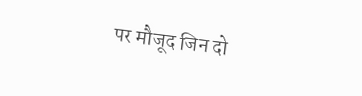पर मौजूद जिन दो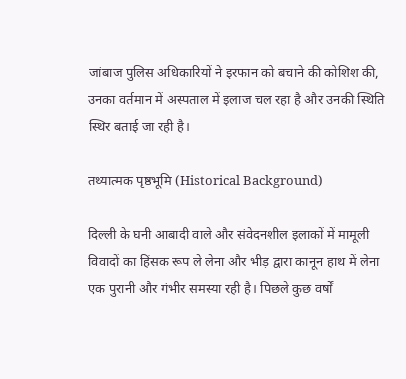जांबाज पुलिस अधिकारियों ने इरफान को बचाने की कोशिश की, उनका वर्तमान में अस्पताल में इलाज चल रहा है और उनकी स्थिति स्थिर बताई जा रही है।

तथ्यात्मक पृष्ठभूमि (Historical Background)

दिल्ली के घनी आबादी वाले और संवेदनशील इलाकों में मामूली विवादों का हिंसक रूप ले लेना और भीड़ द्वारा कानून हाथ में लेना एक पुरानी और गंभीर समस्या रही है। पिछले कुछ वर्षों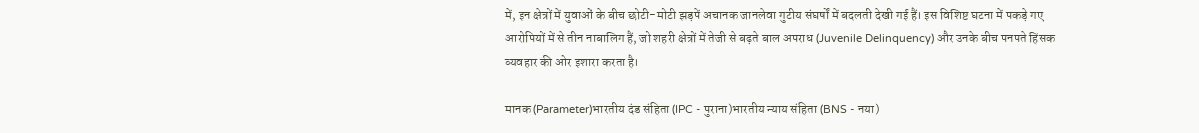में, इन क्षेत्रों में युवाओं के बीच छोटी-मोटी झड़पें अचानक जानलेवा गुटीय संघर्षों में बदलती देखी गई हैं। इस विशिष्ट घटना में पकड़े गए आरोपियों में से तीन नाबालिग हैं, जो शहरी क्षेत्रों में तेजी से बढ़ते बाल अपराध (Juvenile Delinquency) और उनके बीच पनपते हिंसक व्यवहार की ओर इशारा करता है।

मानक (Parameter)भारतीय दंड संहिता (IPC - पुराना)भारतीय न्याय संहिता (BNS - नया)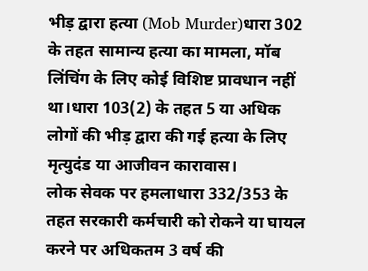भीड़ द्वारा हत्या (Mob Murder)धारा 302 के तहत सामान्य हत्या का मामला, मॉब लिंचिंग के लिए कोई विशिष्ट प्रावधान नहीं था।धारा 103(2) के तहत 5 या अधिक लोगों की भीड़ द्वारा की गई हत्या के लिए मृत्युदंड या आजीवन कारावास।
लोक सेवक पर हमलाधारा 332/353 के तहत सरकारी कर्मचारी को रोकने या घायल करने पर अधिकतम 3 वर्ष की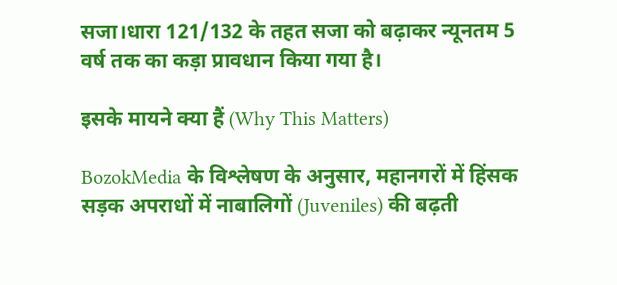सजा।धारा 121/132 के तहत सजा को बढ़ाकर न्यूनतम 5 वर्ष तक का कड़ा प्रावधान किया गया है।

इसके मायने क्या हैं (Why This Matters)

BozokMedia के विश्लेषण के अनुसार, महानगरों में हिंसक सड़क अपराधों में नाबालिगों (Juveniles) की बढ़ती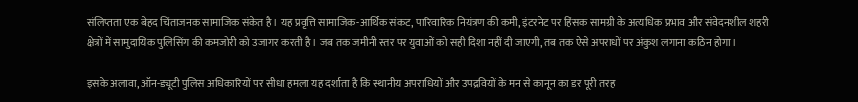संलिप्तता एक बेहद चिंताजनक सामाजिक संकेत है। यह प्रवृत्ति सामाजिक-आर्थिक संकट, पारिवारिक नियंत्रण की कमी, इंटरनेट पर हिंसक सामग्री के अत्यधिक प्रभाव और संवेदनशील शहरी क्षेत्रों में सामुदायिक पुलिसिंग की कमजोरी को उजागर करती है। जब तक जमीनी स्तर पर युवाओं को सही दिशा नहीं दी जाएगी, तब तक ऐसे अपराधों पर अंकुश लगाना कठिन होगा।

इसके अलावा, ऑन-ड्यूटी पुलिस अधिकारियों पर सीधा हमला यह दर्शाता है कि स्थानीय अपराधियों और उपद्रवियों के मन से कानून का डर पूरी तरह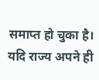समाप्त हो चुका है। यदि राज्य अपने ही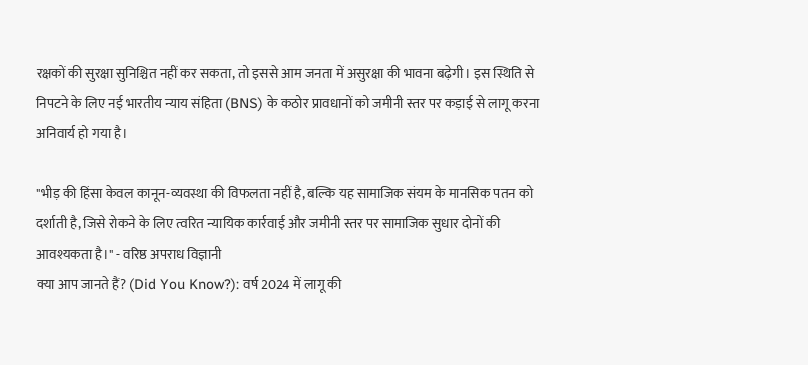रक्षकों की सुरक्षा सुनिश्चित नहीं कर सकता, तो इससे आम जनता में असुरक्षा की भावना बढ़ेगी। इस स्थिति से निपटने के लिए नई भारतीय न्याय संहिता (BNS) के कठोर प्रावधानों को जमीनी स्तर पर कड़ाई से लागू करना अनिवार्य हो गया है।

"भीड़ की हिंसा केवल कानून-व्यवस्था की विफलता नहीं है, बल्कि यह सामाजिक संयम के मानसिक पतन को दर्शाती है, जिसे रोकने के लिए त्वरित न्यायिक कार्रवाई और जमीनी स्तर पर सामाजिक सुधार दोनों की आवश्यकता है।" - वरिष्ठ अपराध विज्ञानी
क्या आप जानते हैं? (Did You Know?): वर्ष 2024 में लागू की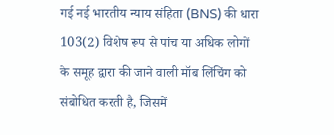गई नई भारतीय न्याय संहिता (BNS) की धारा 103(2) विशेष रूप से पांच या अधिक लोगों के समूह द्वारा की जाने वाली मॉब लिंचिंग को संबोधित करती है, जिसमें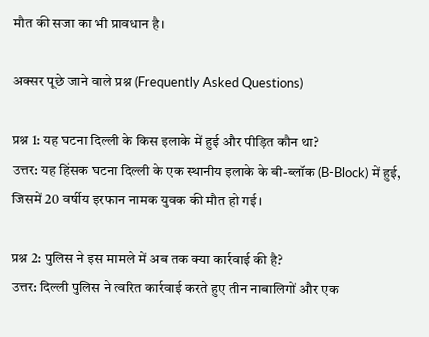मौत की सजा का भी प्रावधान है।

अक्सर पूछे जाने वाले प्रश्न (Frequently Asked Questions)

प्रश्न 1: यह घटना दिल्ली के किस इलाके में हुई और पीड़ित कौन था?
उत्तर: यह हिंसक घटना दिल्ली के एक स्थानीय इलाके के बी-ब्लॉक (B-Block) में हुई, जिसमें 20 वर्षीय इरफान नामक युवक की मौत हो गई।

प्रश्न 2: पुलिस ने इस मामले में अब तक क्या कार्रवाई की है?
उत्तर: दिल्ली पुलिस ने त्वरित कार्रवाई करते हुए तीन नाबालिगों और एक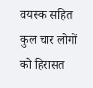वयस्क सहित कुल चार लोगों को हिरासत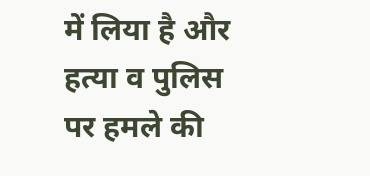में लिया है और हत्या व पुलिस पर हमले की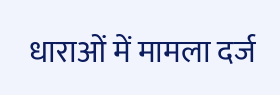धाराओं में मामला दर्ज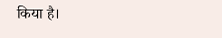किया है।